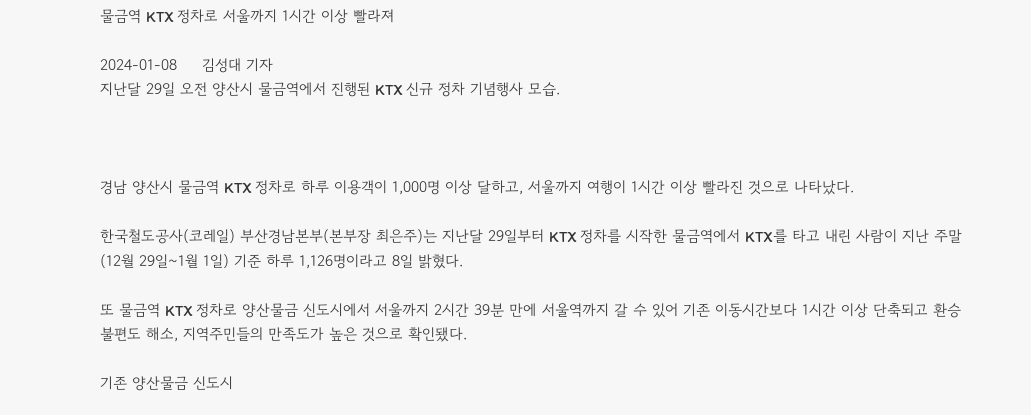물금역 KTX 정차로 서울까지 1시간 이상 빨라져

2024-01-08     김성대 기자
지난달 29일 오전 양산시 물금역에서 진행된 KTX 신규 정차 기념행사 모습.



경남 양산시 물금역 KTX 정차로 하루 이용객이 1,000명 이상 달하고, 서울까지 여행이 1시간 이상 빨라진 것으로 나타났다.

한국철도공사(코레일) 부산경남본부(본부장 최은주)는 지난달 29일부터 KTX 정차를 시작한 물금역에서 KTX를 타고 내린 사람이 지난 주말(12월 29일~1월 1일) 기준 하루 1,126명이라고 8일 밝혔다.

또 물금역 KTX 정차로 양산물금 신도시에서 서울까지 2시간 39분 만에 서울역까지 갈 수 있어 기존 이동시간보다 1시간 이상 단축되고 환승 불편도 해소, 지역주민들의 만족도가 높은 것으로 확인됐다.

기존 양산물금 신도시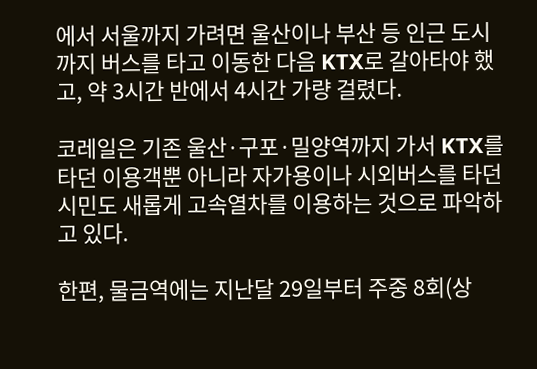에서 서울까지 가려면 울산이나 부산 등 인근 도시까지 버스를 타고 이동한 다음 KTX로 갈아타야 했고, 약 3시간 반에서 4시간 가량 걸렸다.

코레일은 기존 울산·구포·밀양역까지 가서 KTX를 타던 이용객뿐 아니라 자가용이나 시외버스를 타던 시민도 새롭게 고속열차를 이용하는 것으로 파악하고 있다.

한편, 물금역에는 지난달 29일부터 주중 8회(상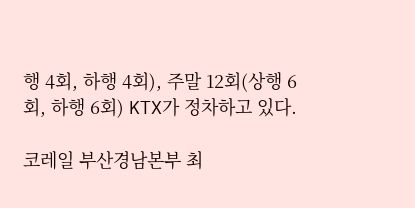행 4회, 하행 4회), 주말 12회(상행 6회, 하행 6회) KTX가 정차하고 있다.

코레일 부산경남본부 최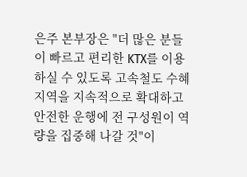은주 본부장은 "더 많은 분들이 빠르고 편리한 KTX를 이용하실 수 있도록 고속철도 수혜지역을 지속적으로 확대하고 안전한 운행에 전 구성원이 역량을 집중해 나갈 것"이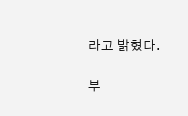라고 밝혔다.

부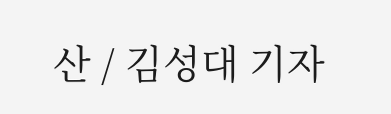산 / 김성대 기자